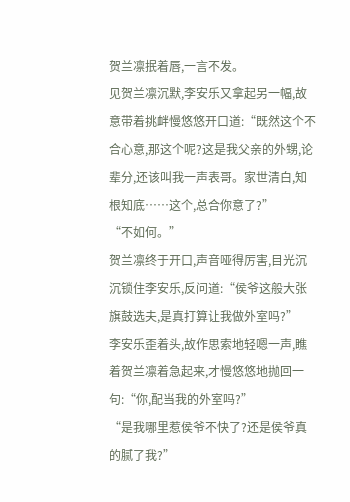贺兰凛抿着唇,一言不发。
见贺兰凛沉默,李安乐又拿起另一幅,故意带着挑衅慢悠悠开口道:“既然这个不合心意,那这个呢?这是我父亲的外甥,论辈分,还该叫我一声表哥。家世清白,知根知底……这个,总合你意了?”
“不如何。”
贺兰凛终于开口,声音哑得厉害,目光沉沉锁住李安乐,反问道:“侯爷这般大张旗鼓选夫,是真打算让我做外室吗?”
李安乐歪着头,故作思索地轻嗯一声,瞧着贺兰凛着急起来,才慢悠悠地抛回一句:“你,配当我的外室吗?”
“是我哪里惹侯爷不快了?还是侯爷真的腻了我?”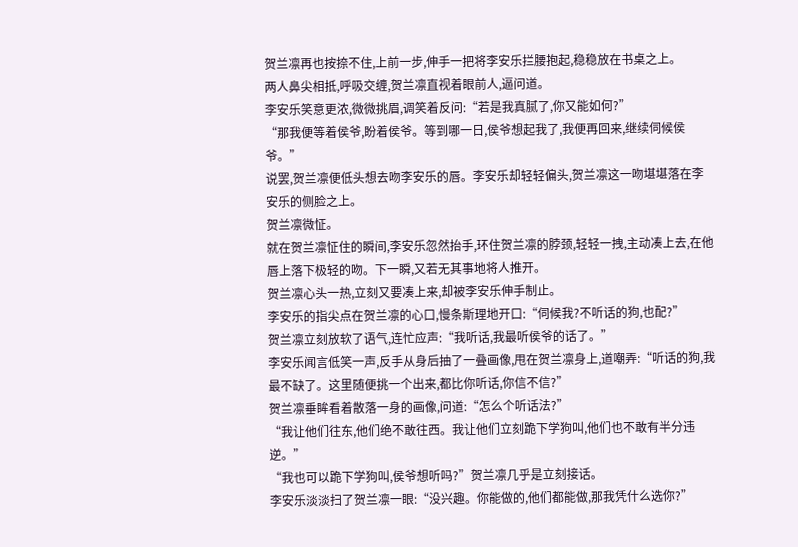贺兰凛再也按捺不住,上前一步,伸手一把将李安乐拦腰抱起,稳稳放在书桌之上。
两人鼻尖相抵,呼吸交缠,贺兰凛直视着眼前人,逼问道。
李安乐笑意更浓,微微挑眉,调笑着反问:“若是我真腻了,你又能如何?”
“那我便等着侯爷,盼着侯爷。等到哪一日,侯爷想起我了,我便再回来,继续伺候侯爷。”
说罢,贺兰凛便低头想去吻李安乐的唇。李安乐却轻轻偏头,贺兰凛这一吻堪堪落在李安乐的侧脸之上。
贺兰凛微怔。
就在贺兰凛怔住的瞬间,李安乐忽然抬手,环住贺兰凛的脖颈,轻轻一拽,主动凑上去,在他唇上落下极轻的吻。下一瞬,又若无其事地将人推开。
贺兰凛心头一热,立刻又要凑上来,却被李安乐伸手制止。
李安乐的指尖点在贺兰凛的心口,慢条斯理地开口:“伺候我?不听话的狗,也配?”
贺兰凛立刻放软了语气,连忙应声:“我听话,我最听侯爷的话了。”
李安乐闻言低笑一声,反手从身后抽了一叠画像,甩在贺兰凛身上,道嘲弄:“听话的狗,我最不缺了。这里随便挑一个出来,都比你听话,你信不信?”
贺兰凛垂眸看着散落一身的画像,问道:“怎么个听话法?”
“我让他们往东,他们绝不敢往西。我让他们立刻跪下学狗叫,他们也不敢有半分违逆。”
“我也可以跪下学狗叫,侯爷想听吗?”贺兰凛几乎是立刻接话。
李安乐淡淡扫了贺兰凛一眼:“没兴趣。你能做的,他们都能做,那我凭什么选你?”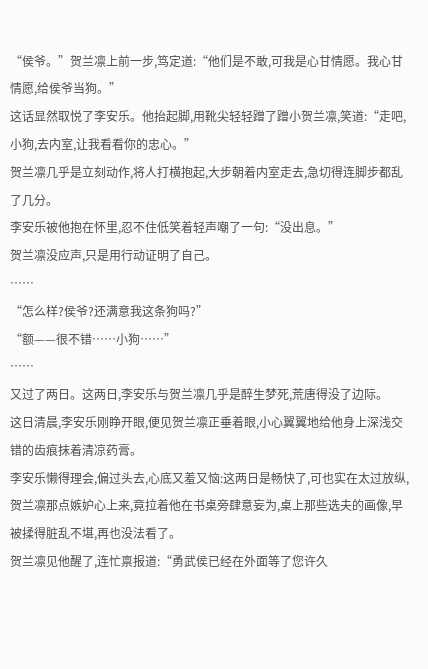“侯爷。”贺兰凛上前一步,笃定道:“他们是不敢,可我是心甘情愿。我心甘情愿,给侯爷当狗。”
这话显然取悦了李安乐。他抬起脚,用靴尖轻轻蹭了蹭小贺兰凛,笑道:“走吧,小狗,去内室,让我看看你的忠心。”
贺兰凛几乎是立刻动作,将人打横抱起,大步朝着内室走去,急切得连脚步都乱了几分。
李安乐被他抱在怀里,忍不住低笑着轻声嘲了一句:“没出息。”
贺兰凛没应声,只是用行动证明了自己。
……
“怎么样?侯爷?还满意我这条狗吗?”
“额——很不错……小狗……”
……
又过了两日。这两日,李安乐与贺兰凛几乎是醉生梦死,荒唐得没了边际。
这日清晨,李安乐刚睁开眼,便见贺兰凛正垂着眼,小心翼翼地给他身上深浅交错的齿痕抹着清凉药膏。
李安乐懒得理会,偏过头去,心底又羞又恼:这两日是畅快了,可也实在太过放纵,贺兰凛那点嫉妒心上来,竟拉着他在书桌旁肆意妄为,桌上那些选夫的画像,早被揉得脏乱不堪,再也没法看了。
贺兰凛见他醒了,连忙禀报道:“勇武侯已经在外面等了您许久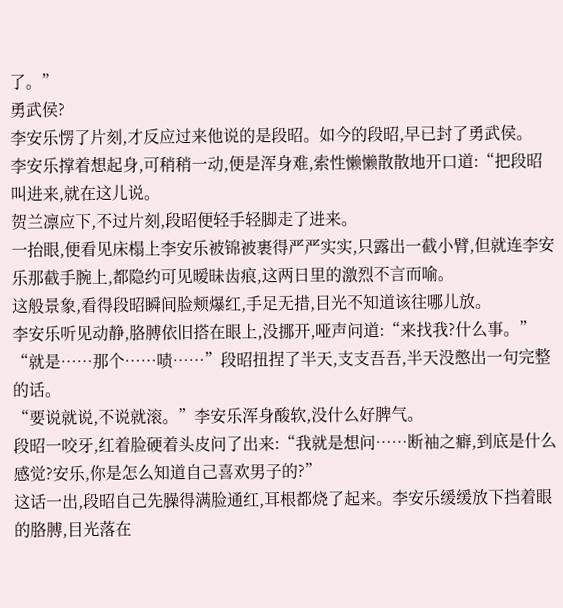了。”
勇武侯?
李安乐愣了片刻,才反应过来他说的是段昭。如今的段昭,早已封了勇武侯。
李安乐撑着想起身,可稍稍一动,便是浑身难,索性懒懒散散地开口道:“把段昭叫进来,就在这儿说。
贺兰凛应下,不过片刻,段昭便轻手轻脚走了进来。
一抬眼,便看见床榻上李安乐被锦被裹得严严实实,只露出一截小臂,但就连李安乐那截手腕上,都隐约可见暧昧齿痕,这两日里的激烈不言而喻。
这般景象,看得段昭瞬间脸颊爆红,手足无措,目光不知道该往哪儿放。
李安乐听见动静,胳膊依旧搭在眼上,没挪开,哑声问道:“来找我?什么事。”
“就是……那个……啧……”段昭扭捏了半天,支支吾吾,半天没憋出一句完整的话。
“要说就说,不说就滚。”李安乐浑身酸软,没什么好脾气。
段昭一咬牙,红着脸硬着头皮问了出来:“我就是想问……断袖之癖,到底是什么感觉?安乐,你是怎么知道自己喜欢男子的?”
这话一出,段昭自己先臊得满脸通红,耳根都烧了起来。李安乐缓缓放下挡着眼的胳膊,目光落在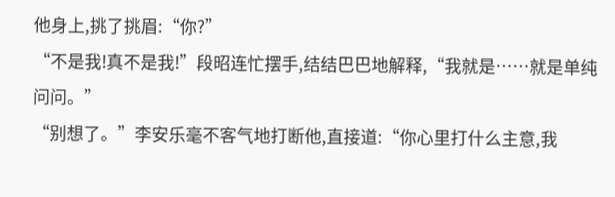他身上,挑了挑眉:“你?”
“不是我!真不是我!”段昭连忙摆手,结结巴巴地解释,“我就是……就是单纯问问。”
“别想了。”李安乐毫不客气地打断他,直接道:“你心里打什么主意,我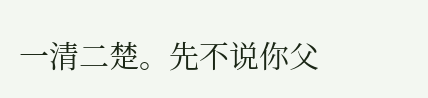一清二楚。先不说你父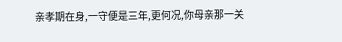亲孝期在身,一守便是三年,更何况,你母亲那一关